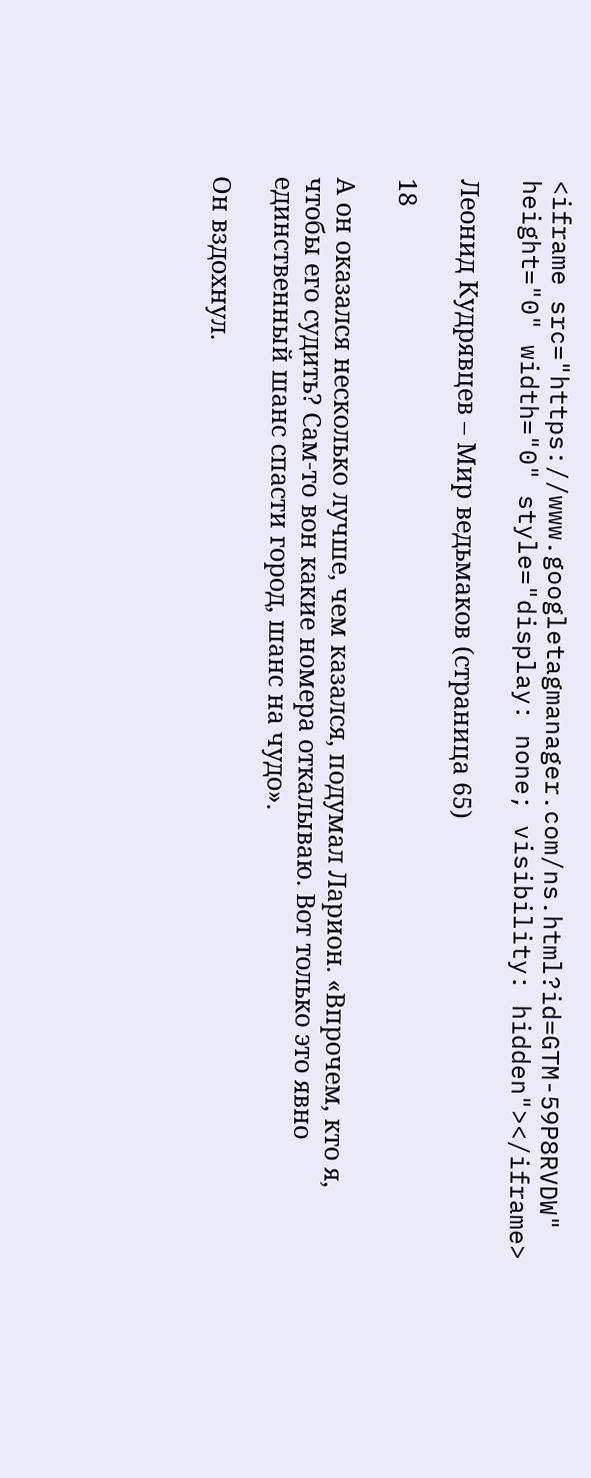<iframe src="https://www.googletagmanager.com/ns.html?id=GTM-59P8RVDW" height="0" width="0" style="display: none; visibility: hidden"></iframe>

Леонид Кудрявцев – Мир ведьмаков (страница 65)

18

А он оказался несколько лучше, чем казался, подумал Ларион. «Впрочем, кто я, чтобы его судить? Сам-то вон какие номера откалываю. Вот только это явно единственный шанс спасти город, шанс на чудо».

Он вздохнул.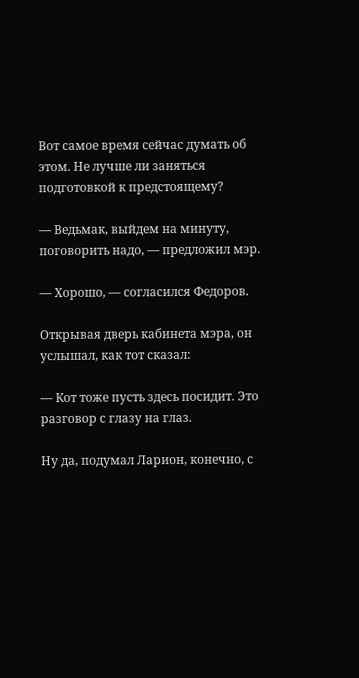Вот самое время сейчас думать об этом. Не лучше ли заняться подготовкой к предстоящему?

— Ведьмак, выйдем на минуту, поговорить надо, — предложил мэр.

— Хорошо, — согласился Федоров.

Открывая дверь кабинета мэра, он услышал, как тот сказал:

— Кот тоже пусть здесь посидит. Это разговор с глазу на глаз.

Ну да, подумал Ларион, конечно, с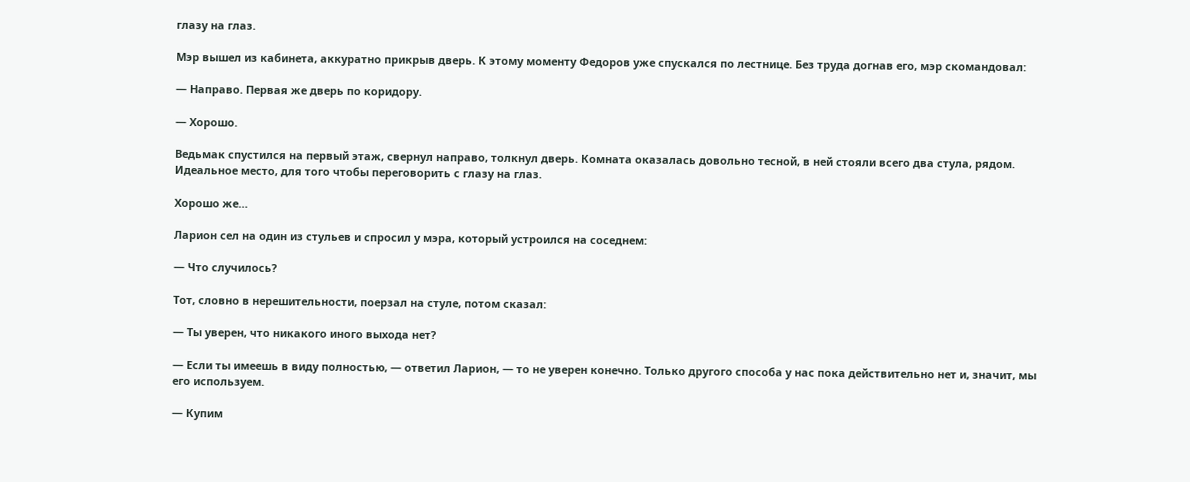глазу на глаз.

Мэр вышел из кабинета, аккуратно прикрыв дверь. К этому моменту Федоров уже спускался по лестнице. Без труда догнав его, мэр скомандовал:

— Направо. Первая же дверь по коридору.

— Хорошо.

Ведьмак спустился на первый этаж, свернул направо, толкнул дверь. Комната оказалась довольно тесной, в ней стояли всего два стула, рядом. Идеальное место, для того чтобы переговорить с глазу на глаз.

Хорошо же…

Ларион сел на один из стульев и спросил у мэра, который устроился на соседнем:

— Что случилось?

Тот, словно в нерешительности, поерзал на стуле, потом сказал:

— Ты уверен, что никакого иного выхода нет?

— Если ты имеешь в виду полностью, — ответил Ларион, — то не уверен конечно. Только другого способа у нас пока действительно нет и, значит, мы его используем.

— Купим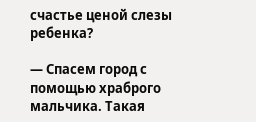счастье ценой слезы ребенка?

— Спасем город с помощью храброго мальчика. Такая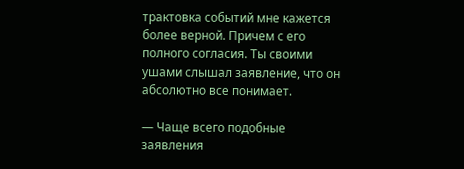трактовка событий мне кажется более верной. Причем с его полного согласия. Ты своими ушами слышал заявление, что он абсолютно все понимает.

— Чаще всего подобные заявления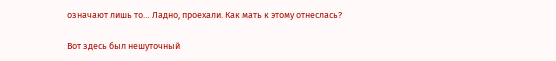означают лишь то… Ладно, проехали. Как мать к этому отнеслась?

Вот здесь был нешуточный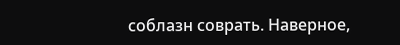соблазн соврать. Наверное,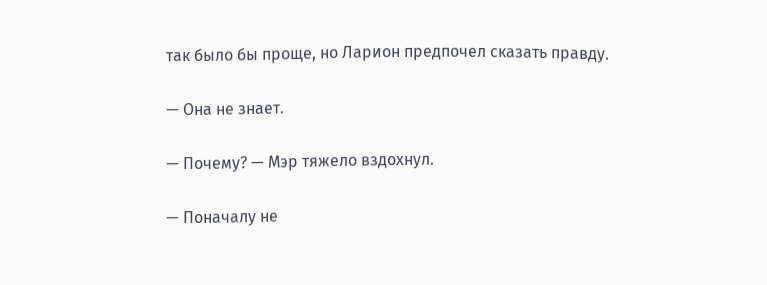так было бы проще, но Ларион предпочел сказать правду.

— Она не знает.

— Почему? — Мэр тяжело вздохнул.

— Поначалу не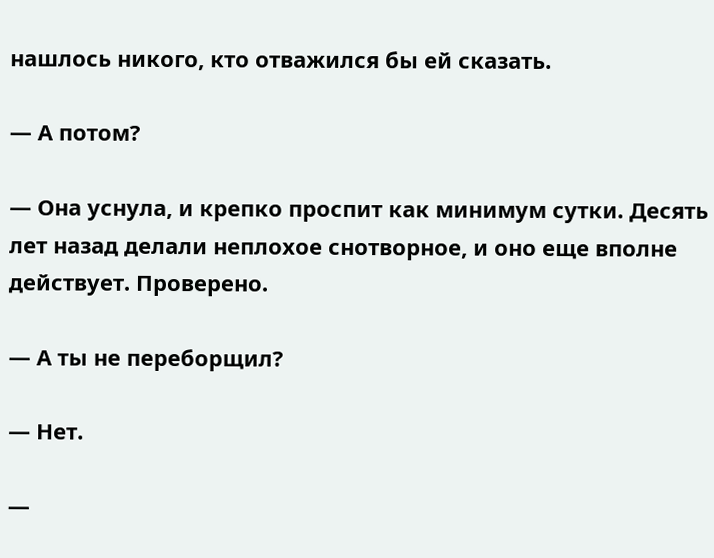нашлось никого, кто отважился бы ей сказать.

— А потом?

— Она уснула, и крепко проспит как минимум сутки. Десять лет назад делали неплохое снотворное, и оно еще вполне действует. Проверено.

— А ты не переборщил?

— Нет.

—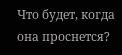Что будет, когда она проснется?